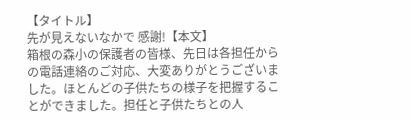【タイトル】
先が見えないなかで 感謝!【本文】
箱根の森小の保護者の皆様、先日は各担任からの電話連絡のご対応、大変ありがとうございました。ほとんどの子供たちの様子を把握することができました。担任と子供たちとの人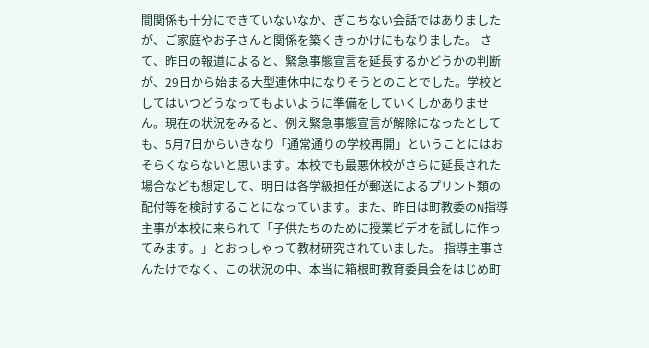間関係も十分にできていないなか、ぎこちない会話ではありましたが、ご家庭やお子さんと関係を築くきっかけにもなりました。 さて、昨日の報道によると、緊急事態宣言を延長するかどうかの判断が、29日から始まる大型連休中になりそうとのことでした。学校としてはいつどうなってもよいように準備をしていくしかありません。現在の状況をみると、例え緊急事態宣言が解除になったとしても、5月7日からいきなり「通常通りの学校再開」ということにはおそらくならないと思います。本校でも最悪休校がさらに延長された場合なども想定して、明日は各学級担任が郵送によるプリント類の配付等を検討することになっています。また、昨日は町教委のN指導主事が本校に来られて「子供たちのために授業ビデオを試しに作ってみます。」とおっしゃって教材研究されていました。 指導主事さんたけでなく、この状況の中、本当に箱根町教育委員会をはじめ町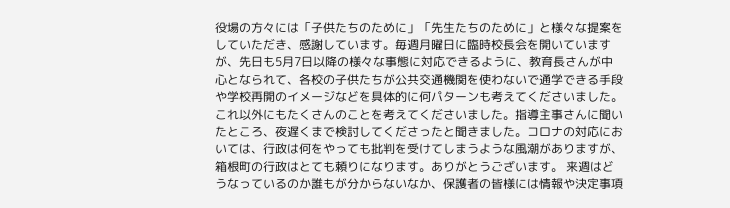役場の方々には「子供たちのために」「先生たちのために」と様々な提案をしていただき、感謝しています。毎週月曜日に臨時校長会を開いていますが、先日も5月7日以降の様々な事態に対応できるように、教育長さんが中心となられて、各校の子供たちが公共交通機関を使わないで通学できる手段や学校再開のイメージなどを具体的に何パターンも考えてくださいました。これ以外にもたくさんのことを考えてくださいました。指導主事さんに聞いたところ、夜遅くまで検討してくださったと聞きました。コロナの対応においては、行政は何をやっても批判を受けてしまうような風潮がありますが、箱根町の行政はとても頼りになります。ありがとうございます。 来週はどうなっているのか誰もが分からないなか、保護者の皆様には情報や決定事項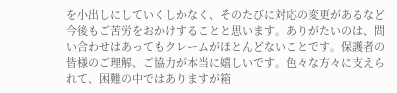を小出しにしていくしかなく、そのたびに対応の変更があるなど今後もご苦労をおかけすることと思います。ありがたいのは、問い合わせはあってもクレームがほとんどないことです。保護者の皆様のご理解、ご協力が本当に嬉しいです。色々な方々に支えられて、困難の中ではありますが箱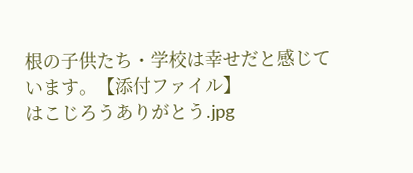根の子供たち・学校は幸せだと感じています。【添付ファイル】
はこじろうありがとう.jpg